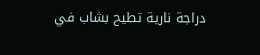دراجة نارية تطيح بشاب في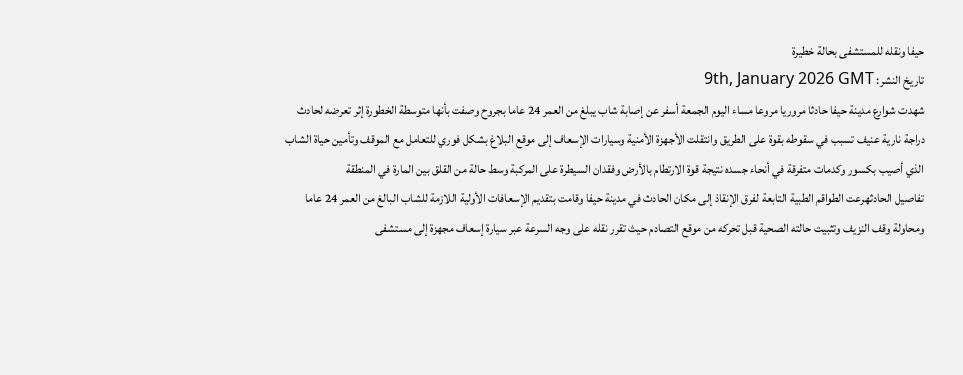حيفا ونقله للمستشفى بحالة خطيرة
تاريخ النشر: 9th, January 2026 GMT
شهدت شوارع مدينة حيفا حادثا مروريا مروعا مساء اليوم الجمعة أسفر عن إصابة شاب يبلغ من العمر 24 عاما بجروح وصفت بأنها متوسطة الخطورة إثر تعرضه لحادث دراجة نارية عنيف تسبب في سقوطه بقوة على الطريق وانتقلت الأجهزة الأمنية وسيارات الإسعاف إلى موقع البلاغ بشكل فوري للتعامل مع الموقف وتأمين حياة الشاب الذي أصيب بكسور وكدمات متفرقة في أنحاء جسده نتيجة قوة الارتطام بالأرض وفقدان السيطرة على المركبة وسط حالة من القلق بين المارة في المنطقة
تفاصيل الحادثهرعت الطواقم الطبية التابعة لفرق الإنقاذ إلى مكان الحادث في مدينة حيفا وقامت بتقديم الإسعافات الأولية اللازمة للشاب البالغ من العمر 24 عاما ومحاولة وقف النزيف وتثبيت حالته الصحية قبل تحركه من موقع التصادم حيث تقرر نقله على وجه السرعة عبر سيارة إسعاف مجهزة إلى مستشفى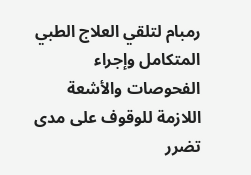رمبام لتلقي العلاج الطبي المتكامل وإجراء الفحوصات والأشعة اللازمة للوقوف على مدى تضرر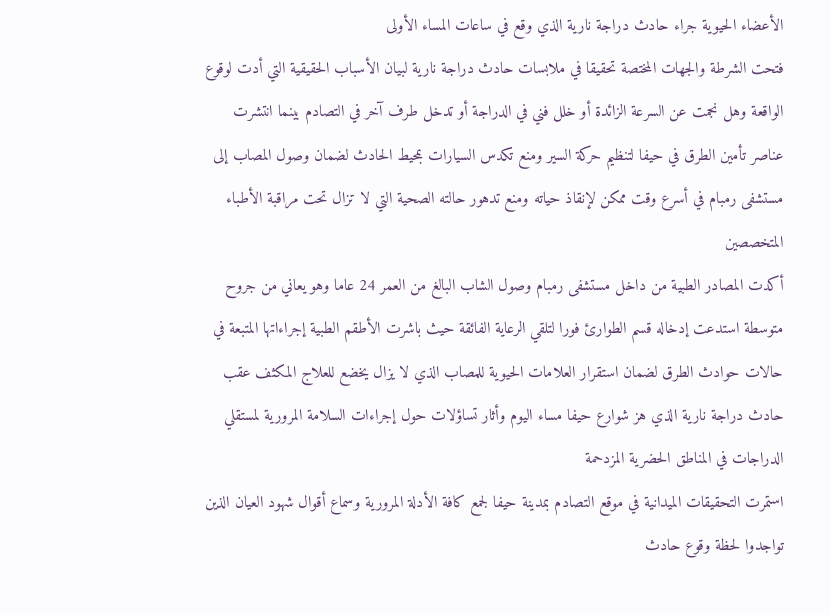الأعضاء الحيوية جراء حادث دراجة نارية الذي وقع في ساعات المساء الأولى
فتحت الشرطة والجهات المختصة تحقيقا في ملابسات حادث دراجة نارية لبيان الأسباب الحقيقية التي أدت لوقوع الواقعة وهل نجمت عن السرعة الزائدة أو خلل فني في الدراجة أو تدخل طرف آخر في التصادم بينما انتشرت عناصر تأمين الطرق في حيفا لتنظيم حركة السير ومنع تكدس السيارات بمحيط الحادث لضمان وصول المصاب إلى مستشفى رمبام في أسرع وقت ممكن لإنقاذ حياته ومنع تدهور حالته الصحية التي لا تزال تحت مراقبة الأطباء المتخصصين
أكدت المصادر الطبية من داخل مستشفى رمبام وصول الشاب البالغ من العمر 24 عاما وهو يعاني من جروح متوسطة استدعت إدخاله قسم الطوارئ فورا لتلقي الرعاية الفائقة حيث باشرت الأطقم الطبية إجراءاتها المتبعة في حالات حوادث الطرق لضمان استقرار العلامات الحيوية للمصاب الذي لا يزال يخضع للعلاج المكثف عقب حادث دراجة نارية الذي هز شوارع حيفا مساء اليوم وأثار تساؤلات حول إجراءات السلامة المرورية لمستقلي الدراجات في المناطق الحضرية المزدحمة
استمرت التحقيقات الميدانية في موقع التصادم بمدينة حيفا لجمع كافة الأدلة المرورية وسماع أقوال شهود العيان الذين تواجدوا لحظة وقوع حادث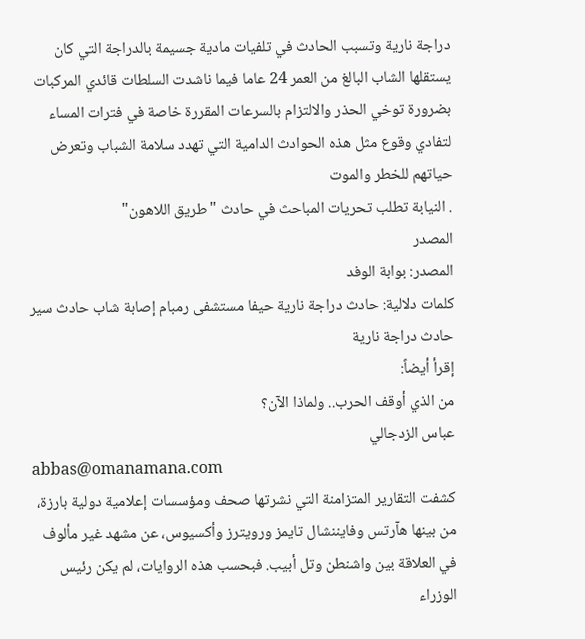دراجة نارية وتسبب الحادث في تلفيات مادية جسيمة بالدراجة التي كان يستقلها الشاب البالغ من العمر 24 عاما فيما ناشدت السلطات قائدي المركبات بضرورة توخي الحذر والالتزام بالسرعات المقررة خاصة في فترات المساء لتفادي وقوع مثل هذه الحوادث الدامية التي تهدد سلامة الشباب وتعرض حياتهم للخطر والموت
. النيابة تطلب تحريات المباحث في حادث "طريق اللاهون"
المصدر
المصدر: بوابة الوفد
كلمات دلالية: حادث دراجة نارية حيفا مستشفى رمبام إصابة شاب حادث سير حادث دراجة ناریة
إقرأ أيضاً:
من الذي أوقف الحرب.. ولماذا الآن؟
عباس الزدجالي
abbas@omanamana.com
كشفت التقارير المتزامنة التي نشرتها صحف ومؤسسات إعلامية دولية بارزة، من بينها هآرتس وفايننشال تايمز ورويترز وأكسيوس، عن مشهد غير مألوف في العلاقة بين واشنطن وتل أبيب. فبحسب هذه الروايات، لم يكن رئيس الوزراء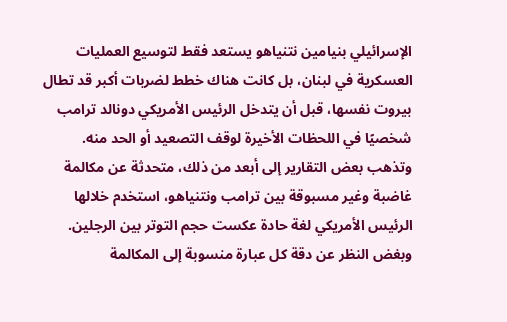الإسرائيلي بنيامين نتنياهو يستعد فقط لتوسيع العمليات العسكرية في لبنان، بل كانت هناك خطط لضربات أكبر قد تطال بيروت نفسها، قبل أن يتدخل الرئيس الأمريكي دونالد ترامب شخصيًا في اللحظات الأخيرة لوقف التصعيد أو الحد منه.
وتذهب بعض التقارير إلى أبعد من ذلك، متحدثة عن مكالمة غاضبة وغير مسبوقة بين ترامب ونتنياهو، استخدم خلالها الرئيس الأمريكي لغة حادة عكست حجم التوتر بين الرجلين. وبغض النظر عن دقة كل عبارة منسوبة إلى المكالمة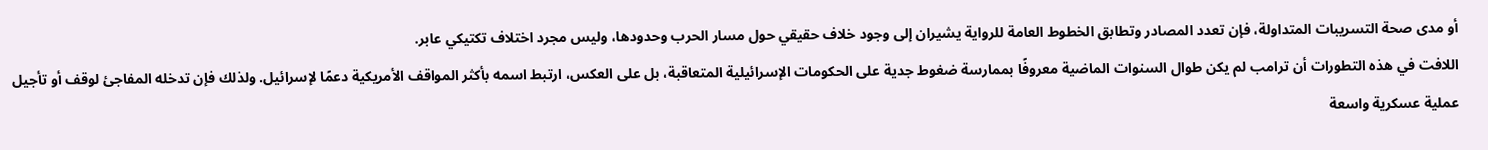أو مدى صحة التسريبات المتداولة، فإن تعدد المصادر وتطابق الخطوط العامة للرواية يشيران إلى وجود خلاف حقيقي حول مسار الحرب وحدودها، وليس مجرد اختلاف تكتيكي عابر.
اللافت في هذه التطورات أن ترامب لم يكن طوال السنوات الماضية معروفًا بممارسة ضغوط جدية على الحكومات الإسرائيلية المتعاقبة، بل على العكس، ارتبط اسمه بأكثر المواقف الأمريكية دعمًا لإسرائيل. ولذلك فإن تدخله المفاجئ لوقف أو تأجيل عملية عسكرية واسعة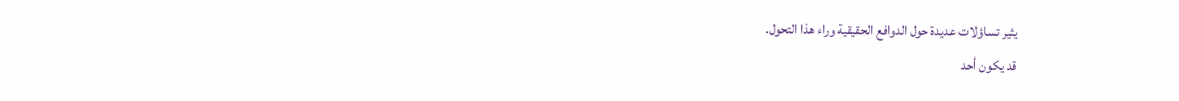يثير تساؤلات عديدة حول الدوافع الحقيقية وراء هذا التحول.
قد يكون أحد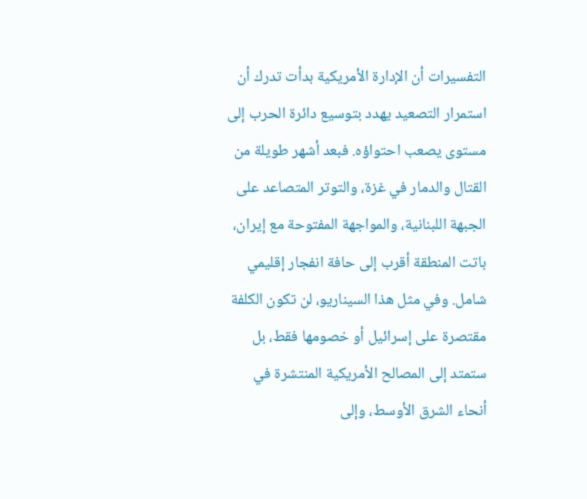التفسيرات أن الإدارة الأمريكية بدأت تدرك أن استمرار التصعيد يهدد بتوسيع دائرة الحرب إلى مستوى يصعب احتواؤه. فبعد أشهر طويلة من القتال والدمار في غزة، والتوتر المتصاعد على الجبهة اللبنانية، والمواجهة المفتوحة مع إيران، باتت المنطقة أقرب إلى حافة انفجار إقليمي شامل. وفي مثل هذا السيناريو، لن تكون الكلفة مقتصرة على إسرائيل أو خصومها فقط، بل ستمتد إلى المصالح الأمريكية المنتشرة في أنحاء الشرق الأوسط، وإلى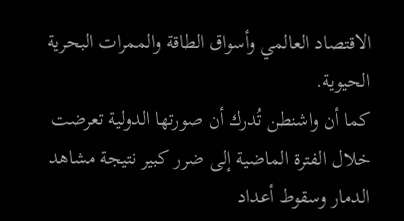الاقتصاد العالمي وأسواق الطاقة والممرات البحرية الحيوية.
كما أن واشنطن تُدرك أن صورتها الدولية تعرضت خلال الفترة الماضية إلى ضرر كبير نتيجة مشاهد الدمار وسقوط أعداد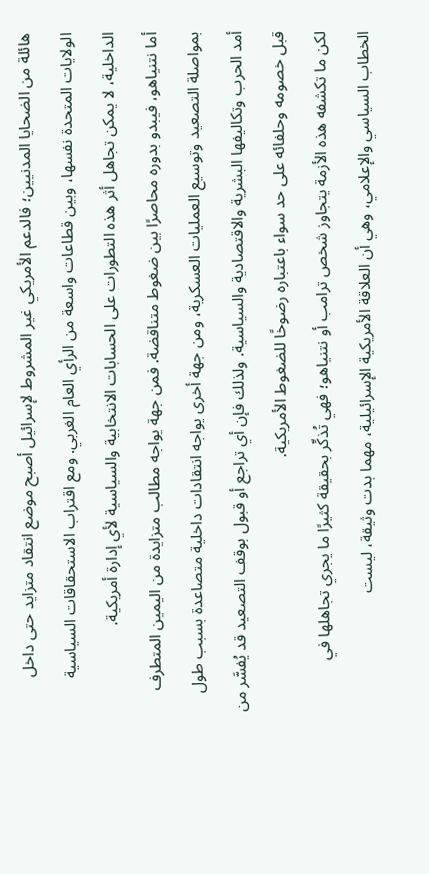هائلة من الضحايا المدنيين؛ فالدعم الأمريكي غير المشروط لإسرائيل أصبح موضع انتقاد متزايد حتى داخل الولايات المتحدة نفسها، وبين قطاعات واسعة من الرأي العام الغربي. ومع اقتراب الاستحقاقات السياسية الداخلية، لا يمكن تجاهل أثر هذه التطورات على الحسابات الانتخابية والسياسية لأي إدارة أمريكية.
أما نتنياهو، فيبدو بدوره محاصرًا بين ضغوط متناقضة. فمن جهة يواجه مطالب متزايدة من اليمين المتطرف بمواصلة التصعيد وتوسيع العمليات العسكرية، ومن جهة أخرى يواجه انتقادات داخلية متصاعدة بسبب طول أمد الحرب وتكاليفها البشرية والاقتصادية والسياسية. ولذلك فإن أي تراجع أو قبول بوقف التصعيد قد يُفسَّر من قبل خصومه وحلفائه على حد سواء باعتباره رضوخًا للضغوط الأمريكية.
لكن ما تكشفه هذه الأزمة يتجاوز شخص ترامب أو نتنياهو؛ فهي تُذكِّر بحقيقة كثيرًا ما يجري تجاهلها في الخطاب السياسي والإعلامي، وهي أن العلاقة الأمريكية الإسرائيلية، مهما بدت وثيقة، ليست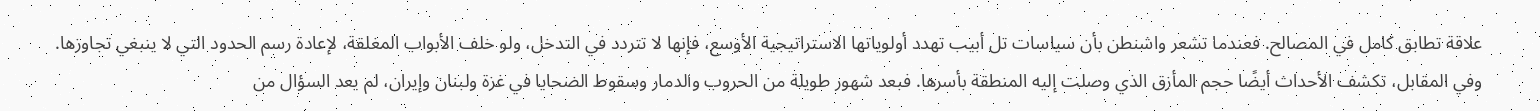علاقة تطابق كامل في المصالح. فعندما تشعر واشنطن بأن سياسات تل أبيب تهدد أولوياتها الاستراتيجية الأوسع، فإنها لا تتردد في التدخل، ولو خلف الأبواب المغلقة، لإعادة رسم الحدود التي لا ينبغي تجاوزها.
وفي المقابل، تكشف الأحداث أيضًا حجم المأزق الذي وصلت إليه المنطقة بأسرها. فبعد شهور طويلة من الحروب والدمار وسقوط الضحايا في غزة ولبنان وإيران، لم يعد السؤال من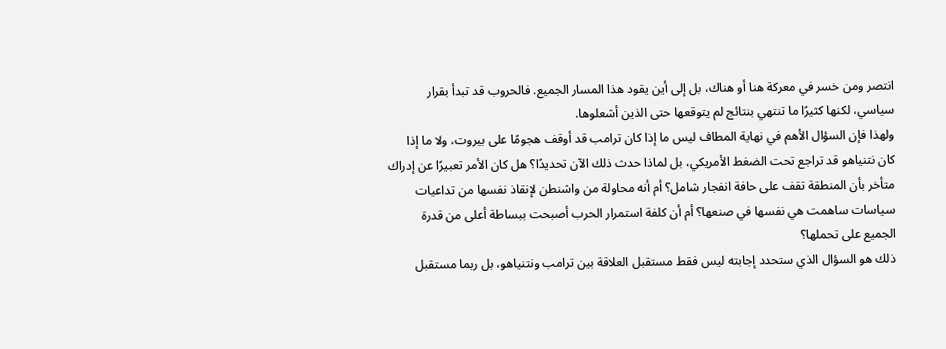انتصر ومن خسر في معركة هنا أو هناك، بل إلى أين يقود هذا المسار الجميع. فالحروب قد تبدأ بقرار سياسي، لكنها كثيرًا ما تنتهي بنتائج لم يتوقعها حتى الذين أشعلوها.
ولهذا فإن السؤال الأهم في نهاية المطاف ليس ما إذا كان ترامب قد أوقف هجومًا على بيروت، ولا ما إذا كان نتنياهو قد تراجع تحت الضغط الأمريكي، بل لماذا حدث ذلك الآن تحديدًا؟ هل كان الأمر تعبيرًا عن إدراك متأخر بأن المنطقة تقف على حافة انفجار شامل؟ أم أنه محاولة من واشنطن لإنقاذ نفسها من تداعيات سياسات ساهمت هي نفسها في صنعها؟ أم أن كلفة استمرار الحرب أصبحت ببساطة أعلى من قدرة الجميع على تحملها؟
ذلك هو السؤال الذي ستحدد إجابته ليس فقط مستقبل العلاقة بين ترامب ونتنياهو، بل ربما مستقبل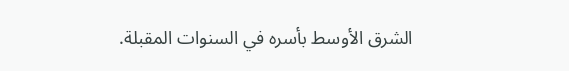الشرق الأوسط بأسره في السنوات المقبلة.